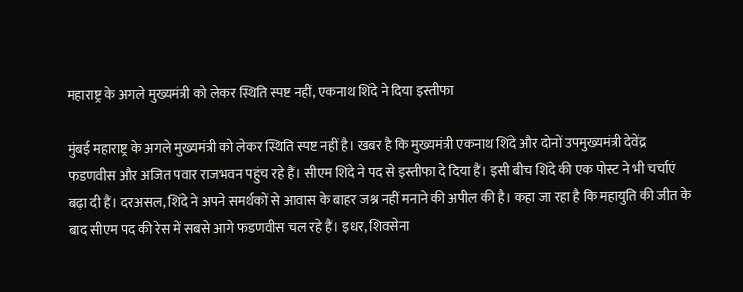महाराष्ट्र के अगले मुख्यमंत्री को लेकर स्थिति स्पष्ट नहीं, एकनाथ शिंदे ने दिया इस्तीफा

मुंबई महाराष्ट्र के अगले मुख्यमंत्री को लेकर स्थिति स्पष्ट नहीं है। खबर है कि मुख्यमंत्री एकनाथ शिंदे और दोनों उपमुख्यमंत्री देवेंद्र फडणवीस और अजित पवार राजभवन पहुंच रहे हैं। सीएम शिंदे ने पद से इस्तीफा दे दिया हैं। इसी बीच शिंदे की एक पोस्ट ने भी चर्चाएं बढ़ा दी हैं। दरअसल, शिंदे ने अपने समर्थकों से आवास के बाहर जश्न नहीं मनाने की अपील की है। कहा जा रहा है कि महायुति की जीत के बाद सीएम पद की रेस में सबसे आगे फडणवीस चल रहे हैं। इधर, शिवसेना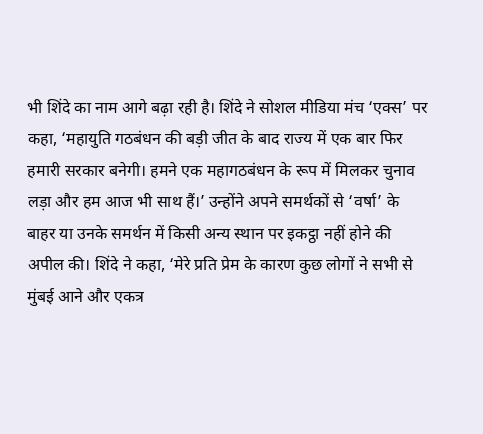भी शिंदे का नाम आगे बढ़ा रही है। शिंदे ने सोशल मीडिया मंच ‘एक्स’ पर कहा, ‘महायुति गठबंधन की बड़ी जीत के बाद राज्य में एक बार फिर हमारी सरकार बनेगी। हमने एक महागठबंधन के रूप में मिलकर चुनाव लड़ा और हम आज भी साथ हैं।’ उन्होंने अपने समर्थकों से ‘वर्षा’ के बाहर या उनके समर्थन में किसी अन्य स्थान पर इकट्ठा नहीं होने की अपील की। शिंदे ने कहा, ‘मेरे प्रति प्रेम के कारण कुछ लोगों ने सभी से मुंबई आने और एकत्र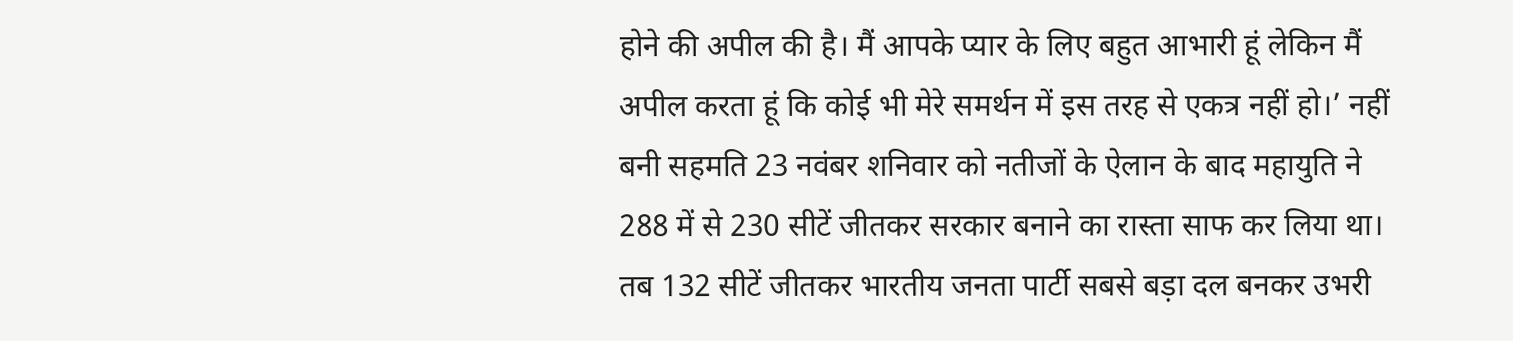होने की अपील की है। मैं आपके प्यार के लिए बहुत आभारी हूं लेकिन मैं अपील करता हूं कि कोई भी मेरे समर्थन में इस तरह से एकत्र नहीं हो।’ नहीं बनी सहमति 23 नवंबर शनिवार को नतीजों के ऐलान के बाद महायुति ने 288 में से 230 सीटें जीतकर सरकार बनाने का रास्ता साफ कर लिया था। तब 132 सीटें जीतकर भारतीय जनता पार्टी सबसे बड़ा दल बनकर उभरी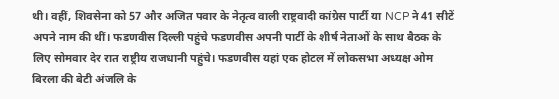थी। वहीं, शिवसेना को 57 और अजित पवार के नेतृत्व वाली राष्ट्रवादी कांग्रेस पार्टी या NCP ने 41 सीटें अपने नाम की थीं। फडणवीस दिल्ली पहुंचे फडणवीस अपनी पार्टी के शीर्ष नेताओं के साथ बैठक के लिए सोमवार देर रात राष्ट्रीय राजधानी पहुंचे। फडणवीस यहां एक होटल में लोकसभा अध्यक्ष ओम बिरला की बेटी अंजलि के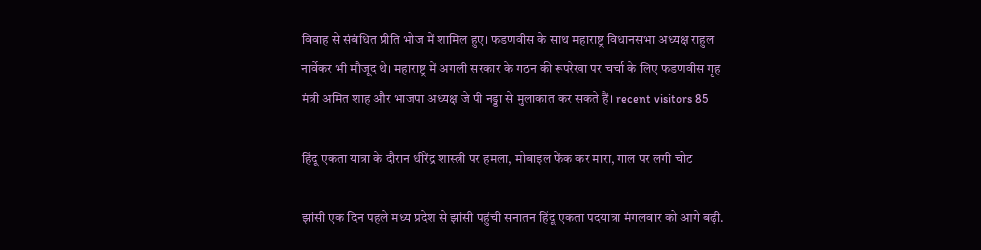विवाह से संबंधित प्रीति भोज में शामिल हुए। फडणवीस के साथ महाराष्ट्र विधानसभा अध्यक्ष राहुल नार्वेकर भी मौजूद थे। महाराष्ट्र में अगली सरकार के गठन की रूपरेखा पर चर्चा के लिए फडणवीस गृह मंत्री अमित शाह और भाजपा अध्यक्ष जे पी नड्डा से मुलाकात कर सकते हैं। recent visitors 85

हिंदू एकता यात्रा के दौरान धीरेंद्र शास्‍त्री पर हमला, मोबाइल फेंक कर मारा, गाल पर लगी चोट

झांसी एक दिन पहले मध्य प्रदेश से झांसी पहुंची सनातन हिंदू एकता पदयात्रा मंगलवार को आगे बढ़ी.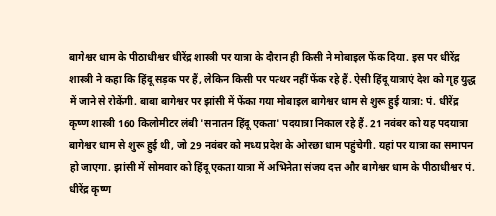बागेश्वर धाम के पीठाधीश्वर धीरेंद्र शास्त्री पर यात्रा के दौरान ही किसी ने मोबाइल फेंक दिया. इस पर धीरेंद्र शास्त्री ने कहा कि हिंदू सड़क पर हैं, लेकिन किसी पर पत्थर नहीं फेंक रहे हैं. ऐसी हिंदू यात्राएं देश को गृह युद्ध में जाने से रोकेंगी. बाबा बागेश्वर पर झांसी में फेंका गया मोबाइल बागेश्वर धाम से शुरू हुई यात्रा: पं. धीरेंद्र कृष्ण शास्त्री 160 किलोमीटर लंबी 'सनातन हिंदू एकता' पदयात्रा निकाल रहे हैं. 21 नवंबर को यह पदयात्रा बागेश्वर धाम से शुरू हुई थी, जो 29 नवंबर को मध्य प्रदेश के ओरछा धाम पहुंचेगी. यहां पर यात्रा का समापन हो जाएगा. झांसी में सोमवार को हिंदू एकता यात्रा में अभिनेता संजय दत्त और बागेश्वर धाम के पीठाधीश्वर पं. धीरेंद्र कृष्ण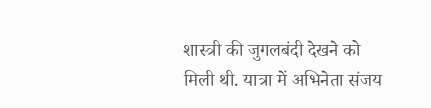शास्त्री की जुगलबंदी देखने को मिली थी. यात्रा में अभिनेता संजय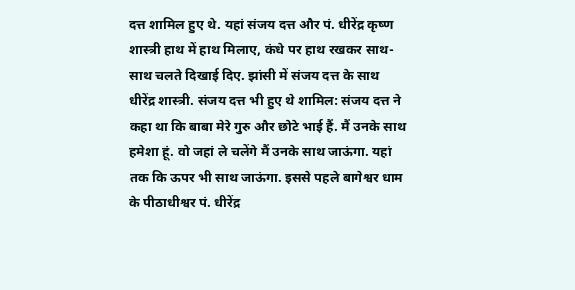दत्त शामिल हुए थे. यहां संजय दत्त और पं. धीरेंद्र कृष्ण शास्त्री हाथ में हाथ मिलाए, कंधे पर हाथ रखकर साथ-साथ चलते दिखाई दिए. झांसी में संजय दत्त के साथ धीरेंद्र शास्त्री. संजय दत्त भी हुए थे शामिल: संजय दत्त ने कहा था कि बाबा मेरे गुरु और छोटे भाई हैं. मैं उनके साथ हमेशा हूं. वो जहां ले चलेंगे मैं उनके साथ जाऊंगा. यहां तक कि ऊपर भी साथ जाऊंगा. इससे पहले बागेश्वर धाम के पीठाधीश्वर पं. धीरेंद्र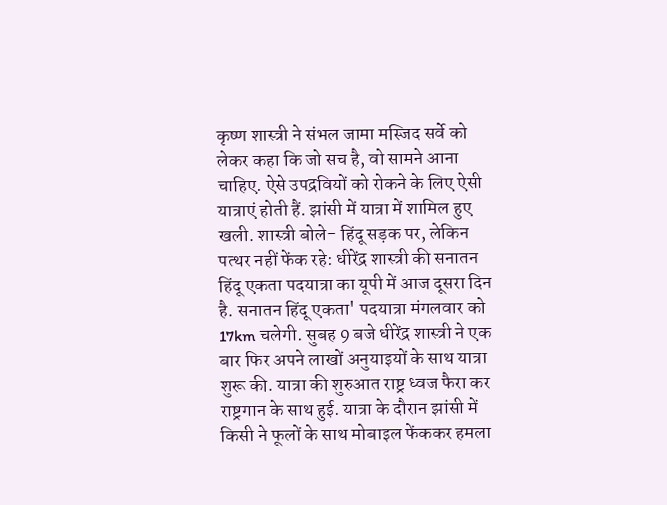कृष्ण शास्त्री ने संभल जामा मस्जिद सर्वे को लेकर कहा कि जो सच है, वो सामने आना चाहिए. ऐसे उपद्रवियों को रोकने के लिए ऐसी यात्राएं होती हैं. झांसी में यात्रा में शामिल हुए खली. शास्त्री बोले- हिंदू सड़क पर, लेकिन पत्थर नहीं फेंक रहे: धीरेंद्र शास्त्री की सनातन हिंदू एकता पदयात्रा का यूपी में आज दूसरा दिन है. सनातन हिंदू एकता' पदयात्रा मंगलवार को 17km चलेगी. सुबह 9 बजे धीरेंद्र शास्त्री ने एक बार फिर अपने लाखों अनुयाइयों के साथ यात्रा शुरू की. यात्रा की शुरुआत राष्ट्र ध्वज फैरा कर राष्ट्रगान के साथ हुई. यात्रा के दौरान झांसी में किसी ने फूलों के साथ मोबाइल फेंककर हमला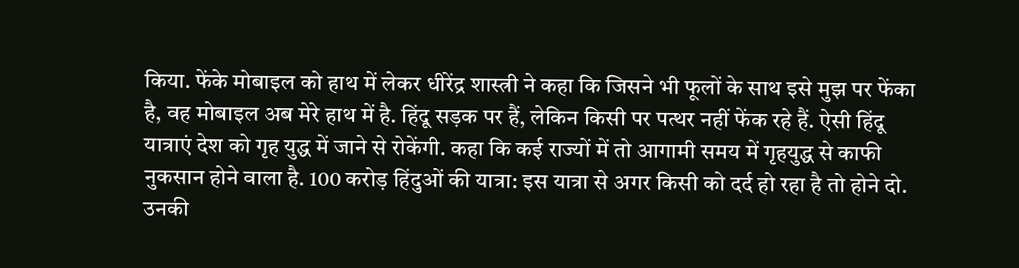किया. फेंके मोबाइल को हाथ में लेकर धीरेंद्र शास्त्री ने कहा कि जिसने भी फूलों के साथ इसे मुझ पर फेंका है, वह मोबाइल अब मेरे हाथ में है. हिंदू सड़क पर हैं, लेकिन किसी पर पत्थर नहीं फेंक रहे हैं. ऐसी हिंदू यात्राएं देश को गृह युद्ध में जाने से रोकेंगी. कहा कि कई राज्यों में तो आगामी समय में गृहयुद्ध से काफी नुकसान होने वाला है. 100 करोड़ हिंदुओं की यात्रा: इस यात्रा से अगर किसी को दर्द हो रहा है तो होने दो. उनकी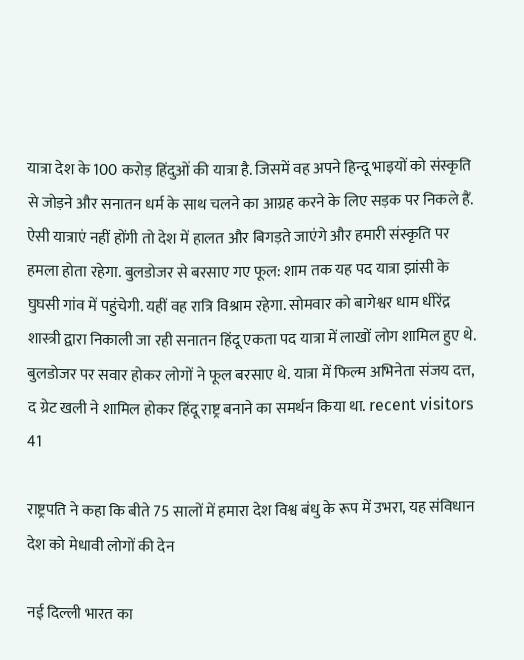यात्रा देश के 100 करोड़ हिंदुओं की यात्रा है. जिसमें वह अपने हिन्दू भाइयों को संस्कृति से जोड़ने और सनातन धर्म के साथ चलने का आग्रह करने के लिए सड़क पर निकले हैं. ऐसी यात्राएं नहीं होंगी तो देश में हालत और बिगड़ते जाएंगे और हमारी संस्कृति पर हमला होता रहेगा. बुलडोजर से बरसाए गए फूल: शाम तक यह पद यात्रा झांसी के घुघसी गांव में पहुंचेगी. यहीं वह रात्रि विश्राम रहेगा. सोमवार को बागेश्वर धाम धीरेंद्र शास्त्री द्वारा निकाली जा रही सनातन हिंदू एकता पद यात्रा में लाखों लोग शामिल हुए थे. बुलडोजर पर सवार होकर लोगों ने फूल बरसाए थे. यात्रा में फिल्म अभिनेता संजय दत्त, द ग्रेट खली ने शामिल होकर हिंदू राष्ट्र बनाने का समर्थन किया था. recent visitors 41

राष्ट्रपति ने कहा कि बीते 75 सालों में हमारा देश विश्व बंधु के रूप में उभरा, यह संविधान देश को मेधावी लोगों की देन

नई दिल्ली भारत का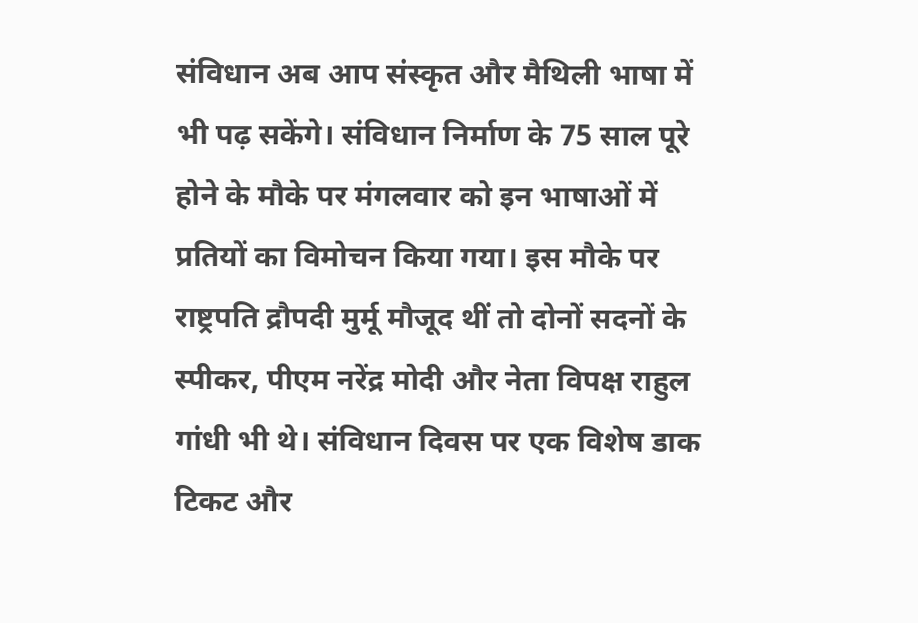संविधान अब आप संस्कृत और मैथिली भाषा में भी पढ़ सकेंगे। संविधान निर्माण के 75 साल पूरे होने के मौके पर मंगलवार को इन भाषाओं में प्रतियों का विमोचन किया गया। इस मौके पर राष्ट्रपति द्रौपदी मुर्मू मौजूद थीं तो दोनों सदनों के स्पीकर, पीएम नरेंद्र मोदी और नेता विपक्ष राहुल गांधी भी थे। संविधान दिवस पर एक विशेष डाक टिकट और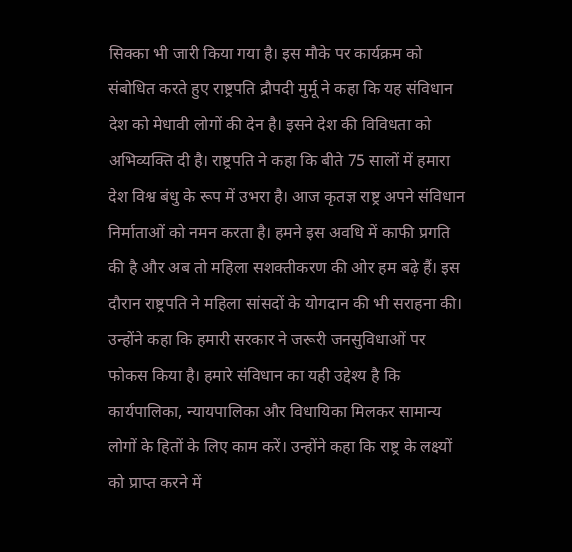सिक्का भी जारी किया गया है। इस मौके पर कार्यक्रम को संबोधित करते हुए राष्ट्रपति द्रौपदी मुर्मू ने कहा कि यह संविधान देश को मेधावी लोगों की देन है। इसने देश की विविधता को अभिव्यक्ति दी है। राष्ट्रपति ने कहा कि बीते 75 सालों में हमारा देश विश्व बंधु के रूप में उभरा है। आज कृतज्ञ राष्ट्र अपने संविधान निर्माताओं को नमन करता है। हमने इस अवधि में काफी प्रगति की है और अब तो महिला सशक्तीकरण की ओर हम बढ़े हैं। इस दौरान राष्ट्रपति ने महिला सांसदों के योगदान की भी सराहना की। उन्होंने कहा कि हमारी सरकार ने जरूरी जनसुविधाओं पर फोकस किया है। हमारे संविधान का यही उद्देश्य है कि कार्यपालिका, न्यायपालिका और विधायिका मिलकर सामान्य लोगों के हितों के लिए काम करें। उन्होंने कहा कि राष्ट्र के लक्ष्यों को प्राप्त करने में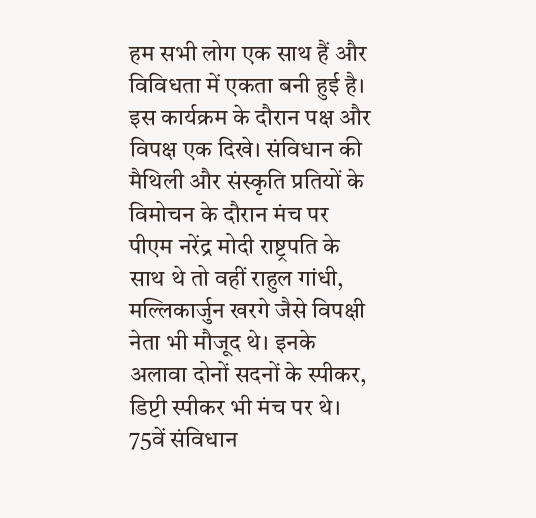हम सभी लोग एक साथ हैं और विविधता में एकता बनी हुई है। इस कार्यक्रम के दौरान पक्ष और विपक्ष एक दिखे। संविधान की मैथिली और संस्कृति प्रतियों के विमोचन के दौरान मंच पर पीएम नरेंद्र मोदी राष्ट्रपति के साथ थे तो वहीं राहुल गांधी, मल्लिकार्जुन खरगे जैसे विपक्षी नेता भी मौजूद थे। इनके अलावा दोनों सदनों के स्पीकर, डिप्टी स्पीकर भी मंच पर थे। 75वें संविधान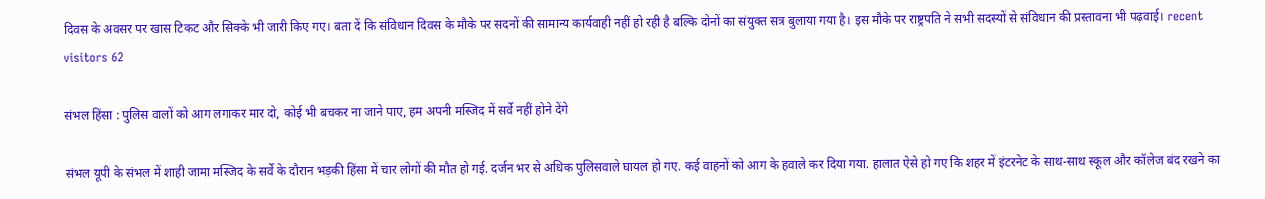दिवस के अवसर पर खास टिकट और सिक्के भी जारी किए गए। बता दें कि संविधान दिवस के मौके पर सदनों की सामान्य कार्यवाही नहीं हो रही है बल्कि दोनों का संयुक्त सत्र बुलाया गया है। इस मौके पर राष्ट्रपति ने सभी सदस्यों से संविधान की प्रस्तावना भी पढ़वाई। recent visitors 62

संभल हिंसा : पुलिस वालों को आग लगाकर मार दो, कोई भी बचकर ना जाने पाए, हम अपनी मस्जिद में सर्वे नहीं होने देंगे

संभल यूपी के संभल में शाही जामा मस्जिद के सर्वे के दौरान भड़की हिंसा में चार लोगों की मौत हो गई. दर्जन भर से अधिक पुलिसवाले घायल हो गए. कई वाहनों को आग के हवाले कर दिया गया. हालात ऐसे हो गए कि शहर में इंटरनेट के साथ-साथ स्कूल और कॉलेज बंद रखने का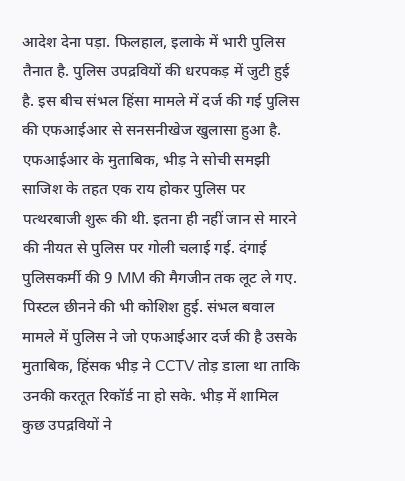आदेश देना पड़ा. फिलहाल, इलाके में भारी पुलिस तैनात है. पुलिस उपद्रवियों की धरपकड़ में जुटी हुई है. इस बीच संभल हिंसा मामले में दर्ज की गई पुलिस की एफआईआर से सनसनीखेज खुलासा हुआ है. एफआईआर के मुताबिक, भीड़ ने सोची समझी साजिश के तहत एक राय होकर पुलिस पर पत्थरबाजी शुरू की थी. इतना ही नहीं जान से मारने की नीयत से पुलिस पर गोली चलाई गई. दंगाई पुलिसकर्मी की 9 MM की मैगजीन तक लूट ले गए. पिस्टल छीनने की भी कोशिश हुई. संभल बवाल मामले में पुलिस ने जो एफआईआर दर्ज की है उसके मुताबिक, हिंसक भीड़ ने CCTV तोड़ डाला था ताकि उनकी करतूत रिकॉर्ड ना हो सके. भीड़ में शामिल कुछ उपद्रवियों ने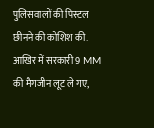पुलिसवालों की पिस्टल छीनने की कोशिश की. आखिर में सरकारी 9 MM की मैगजीन लूट ले गए,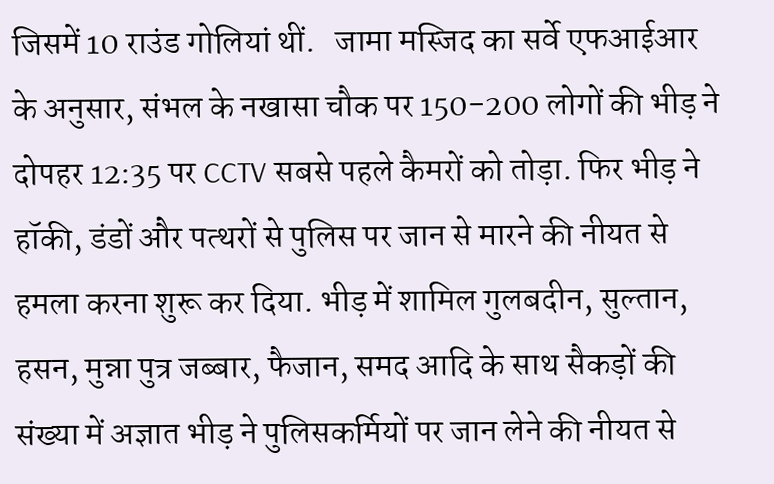जिसमें 10 राउंड गोलियां थीं.   जामा मस्जिद का सर्वे एफआईआर के अनुसार, संभल के नखासा चौक पर 150-200 लोगों की भीड़ ने दोपहर 12:35 पर CCTV सबसे पहले कैमरों को तोड़ा. फिर भीड़ ने हॉकी, डंडों और पत्थरों से पुलिस पर जान से मारने की नीयत से हमला करना शुरू कर दिया. भीड़ में शामिल गुलबदीन, सुल्तान, हसन, मुन्ना पुत्र जब्बार, फैजान, समद आदि के साथ सैकड़ों की संख्या में अज्ञात भीड़ ने पुलिसकर्मियों पर जान लेने की नीयत से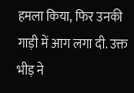हमला किया, फिर उनकी गाड़ी में आग लगा दी. उक्त भीड़ ने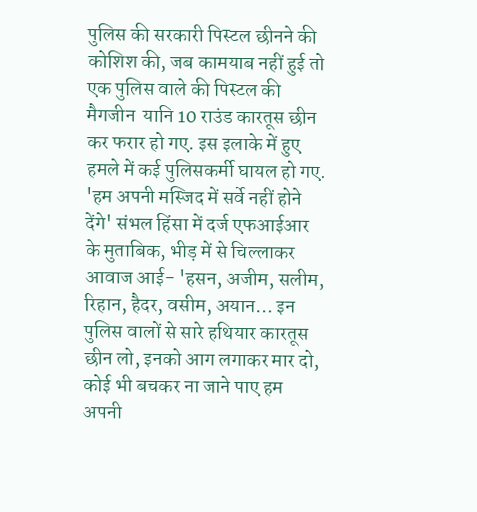पुलिस की सरकारी पिस्टल छीनने की कोशिश की, जब कामयाब नहीं हुई तो एक पुलिस वाले की पिस्टल की मैगजीन  यानि 10 राउंड कारतूस छीन कर फरार हो गए. इस इलाके में हुए हमले में कई पुलिसकर्मी घायल हो गए. 'हम अपनी मस्जिद में सर्वे नहीं होने देंगे' संभल हिंसा में दर्ज एफआईआर के मुताबिक, भीड़ में से चिल्लाकर आवाज आई- 'हसन, अजीम, सलीम, रिहान, हैदर, वसीम, अयान… इन पुलिस वालों से सारे हथियार कारतूस छीन लो, इनको आग लगाकर मार दो, कोई भी बचकर ना जाने पाए हम अपनी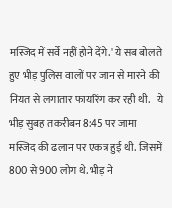मस्जिद में सर्वे नहीं होने देंगे.' ये सब बोलते हुए भीड़ पुलिस वालों पर जान से मारने की नियत से लगातार फायरिंग कर रही थी.   ये भीड़ सुबह तकरीबन 8:45 पर जामा मस्जिद की ढलान पर एकत्र हुई थी. जिसमें 800 से 900 लोग थे. भीड़ ने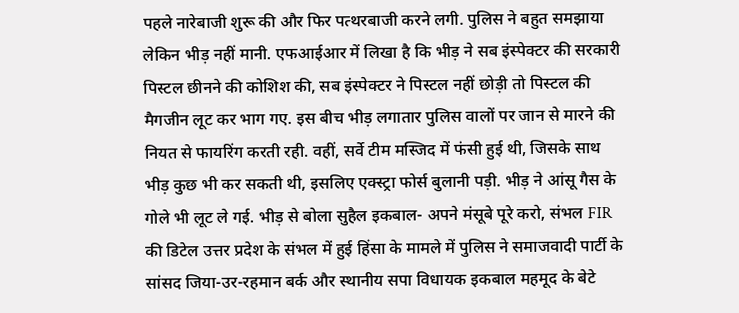पहले नारेबाजी शुरू की और फिर पत्थरबाजी करने लगी. पुलिस ने बहुत समझाया लेकिन भीड़ नहीं मानी. एफआईआर में लिखा है कि भीड़ ने सब इंस्पेक्टर की सरकारी पिस्टल छीनने की कोशिश की, सब इंस्पेक्टर ने पिस्टल नहीं छोड़ी तो पिस्टल की मैगजीन लूट कर भाग गए. इस बीच भीड़ लगातार पुलिस वालों पर जान से मारने की नियत से फायरिंग करती रही. वहीं, सर्वे टीम मस्जिद में फंसी हुई थी, जिसके साथ भीड़ कुछ भी कर सकती थी, इसलिए एक्स्ट्रा फोर्स बुलानी पड़ी. भीड़ ने आंसू गैस के गोले भी लूट ले गई. भीड़ से बोला सुहैल इकबाल- अपने मंसूबे पूरे करो, संभल FIR की डिटेल उत्तर प्रदेश के संभल में हुई हिंसा के मामले में पुलिस ने समाजवादी पार्टी के सांसद जिया-उर-रहमान बर्क और स्थानीय सपा विधायक इकबाल महमूद के बेटे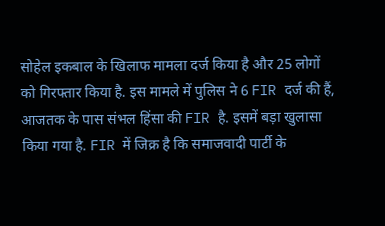सोहेल इकबाल के खिलाफ मामला दर्ज किया है और 25 लोगों को गिरफ्तार किया है. इस मामले में पुलिस ने 6 FIR दर्ज की हैं, आजतक के पास संभल हिंसा की FIR है. इसमें बड़ा खुलासा किया गया है. FIR में जिक्र है कि समाजवादी पार्टी के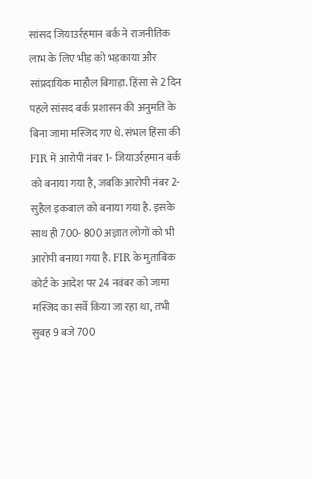सांसद जियाउर्रहमान बर्क ने राजनीतिक लाभ के लिए भीड़ को भड़काया और सांप्रदायिक माहौल बिगाड़ा. हिंसा से 2 दिन पहले सांसद बर्क प्रशासन की अनुमति के बिना जामा मस्जिद गए थे. संभल हिंसा की FIR में आरोपी नंबर 1- जियाउर्रहमान बर्क को बनाया गया है, जबकि आरोपी नंबर 2- सुहैल इकबाल को बनाया गया है. इसके साथ ही 700- 800 अज्ञात लोगों को भी आरोपी बनाया गया है. FIR के मुताबिक कोर्ट के आदेश पर 24 नवंबर को जामा मस्जिद का सर्वे किया जा रहा था, तभी सुबह 9 बजे 700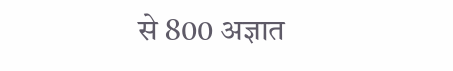से 800 अज्ञात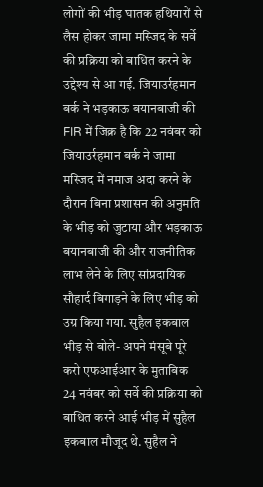लोगों की भीड़ घातक हथियारों से लैस होकर जामा मस्जिद के सर्वे की प्रक्रिया को बाधित करने के उद्देश्य से आ गई. जियाउर्रहमान बर्क ने भड़काऊ बयानबाजी की FIR में जिक्र है कि 22 नवंबर को जियाउर्रहमान बर्क ने जामा मस्जिद में नमाज अदा करने के दौरान बिना प्रशासन की अनुमति के भीड़ को जुटाया और भड़काऊ बयानबाजी की और राजनीतिक लाभ लेने के लिए सांप्रदायिक सौहार्द बिगाड़ने के लिए भीड़ को उग्र किया गया. सुहैल इकबाल भीड़ से बोले- अपने मंसूबे पूरे करो एफआईआर के मुताबिक 24 नवंबर को सर्वे की प्रक्रिया को बाधित करने आई भीड़ में सुहैल इकबाल मौजूद थे. सुहैल ने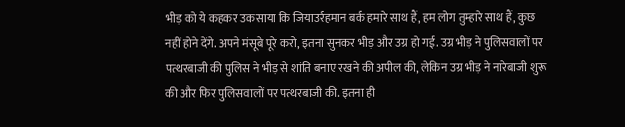भीड़ को ये कहकर उकसाया कि जियाउर्रहमान बर्क हमारे साथ हैं, हम लोग तुम्हारे साथ हैं, कुछ नहीं होने देंगे. अपने मंसूबे पूरे करो, इतना सुनकर भीड़ और उग्र हो गई. उग्र भीड़ ने पुलिसवालों पर पत्थरबाजी की पुलिस ने भीड़ से शांति बनाए रखने की अपील की, लेकिन उग्र भीड़ ने नारेबाजी शुरू की और फिर पुलिसवालों पर पत्थरबाजी की. इतना ही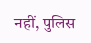नहीं, पुलिस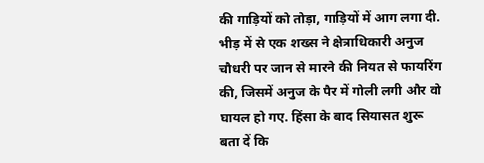की गाड़ियों को तोड़ा, गाड़ियों में आग लगा दी. भीड़ में से एक शख्स ने क्षेत्राधिकारी अनुज चौधरी पर जान से मारने की नियत से फायरिंग की, जिसमें अनुज के पैर में गोली लगी और वो घायल हो गए. हिंसा के बाद सियासत शुरू बता दें कि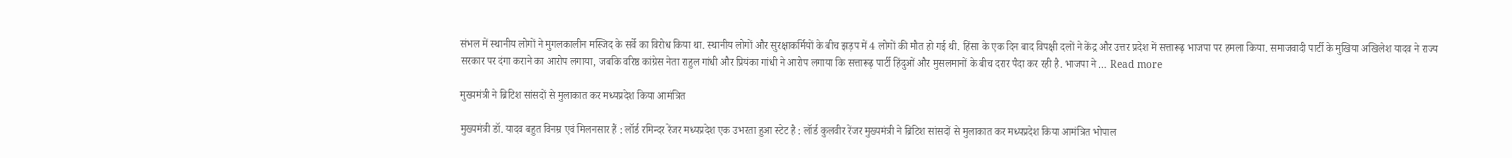संभल में स्थानीय लोगों ने मुगलकालीन मस्जिद के सर्वे का विरोध किया था. स्थानीय लोगों और सुरक्षाकर्मियों के बीच झड़प में 4 लोगों की मौत हो गई थी. हिंसा के एक दिन बाद विपक्षी दलों ने केंद्र और उत्तर प्रदेश में सत्तारूढ़ भाजपा पर हमला किया. समाजवादी पार्टी के मुखिया अखिलेश यादव ने राज्य सरकार पर दंगा कराने का आरोप लगाया, जबकि वरिष्ठ कांग्रेस नेता राहुल गांधी और प्रियंका गांधी ने आरोप लगाया कि सत्तारूढ़ पार्टी हिंदुओं और मुसलमानों के बीच दरार पैदा कर रही है. भाजपा ने … Read more

मुख्यमंत्री ने ब्रिटिश सांसदों से मुलाकात कर मध्यप्रदेश किया आमंत्रित

मुख्यमंत्री डॉ. यादव बहुत विनम्र एवं मिलनसार हैं : लॉर्ड रमिन्दर रेंजर मध्यप्रदेश एक उभरता हुआ स्टेट है : लॉर्ड कुलवीर रेंजर मुख्यमंत्री ने ब्रिटिश सांसदों से मुलाकात कर मध्यप्रदेश किया आमंत्रित भोपाल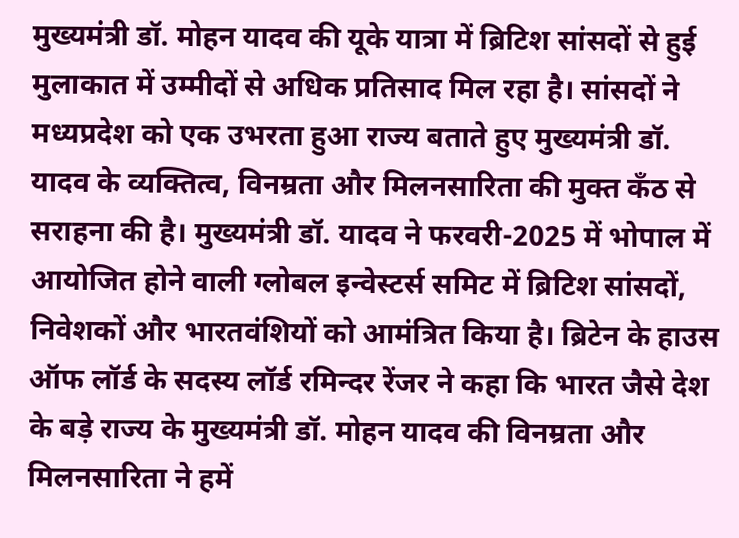मुख्यमंत्री डॉ. मोहन यादव की यूके यात्रा में ब्रिटिश सांसदों से हुई मुलाकात में उम्मीदों से अधिक प्रतिसाद मिल रहा है। सांसदों ने मध्यप्रदेश को एक उभरता हुआ राज्य बताते हुए मुख्यमंत्री डॉ. यादव के व्यक्तित्व, विनम्रता और मिलनसारिता की मुक्त कँठ से सराहना की है। मुख्यमंत्री डॉ. यादव ने फरवरी-2025 में भोपाल में आयोजित होने वाली ग्लोबल इन्वेस्टर्स समिट में ब्रिटिश सांसदों, निवेशकों और भारतवंशियों को आमंत्रित किया है। ब्रिटेन के हाउस ऑफ लॉर्ड के सदस्य लॉर्ड रमिन्दर रेंजर ने कहा कि भारत जैसे देश के बड़े राज्य के मुख्यमंत्री डॉ. मोहन यादव की विनम्रता और मिलनसारिता ने हमें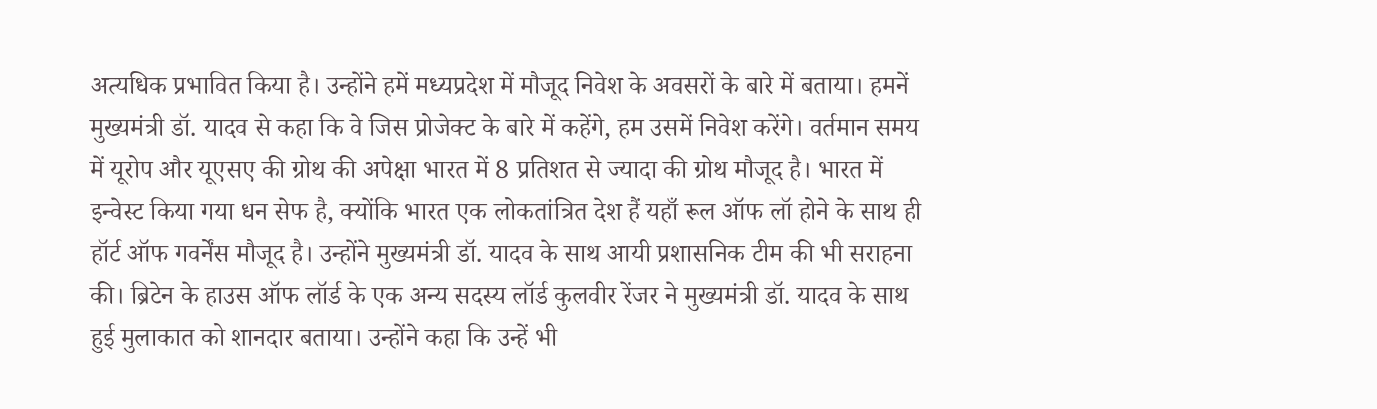अत्यधिक प्रभावित किया है। उन्होंने हमें मध्यप्रदेश में मौजूद निवेश के अवसरों के बारे में बताया। हमनें मुख्यमंत्री डॉ. यादव से कहा कि वे जिस प्रोजेक्ट के बारे में कहेंगे, हम उसमें निवेश करेंगे। वर्तमान समय में यूरोप और यूएसए की ग्रोथ की अपेक्षा भारत में 8 प्रतिशत से ज्यादा की ग्रोथ मौजूद है। भारत में इन्वेस्ट किया गया धन सेफ है, क्योंकि भारत एक लोकतांत्रित देश हैं यहाँ रूल ऑफ लॉ होने के साथ ही हॉर्ट ऑफ गवर्नेंस मौजूद है। उन्होंने मुख्यमंत्री डॉ. यादव के साथ आयी प्रशासनिक टीम की भी सराहना की। ब्रिटेन के हाउस ऑफ लॉर्ड के एक अन्य सदस्य लॉर्ड कुलवीर रेंजर ने मुख्यमंत्री डॉ. यादव के साथ हुई मुलाकात को शानदार बताया। उन्होंने कहा कि उन्हें भी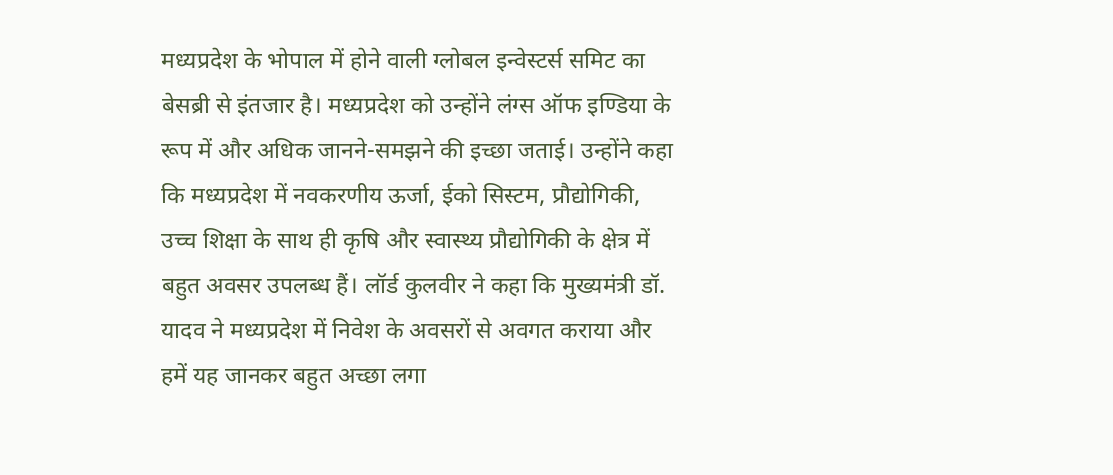मध्यप्रदेश के भोपाल में होने वाली ग्लोबल इन्वेस्टर्स समिट का बेसब्री से इंतजार है। मध्यप्रदेश को उन्होंने लंग्स ऑफ इण्डिया के रूप में और अधिक जानने-समझने की इच्छा जताई। उन्होंने कहा कि मध्यप्रदेश में नवकरणीय ऊर्जा, ईको सिस्टम, प्रौद्योगिकी, उच्च शिक्षा के साथ ही कृषि और स्वास्थ्य प्रौद्योगिकी के क्षेत्र में बहुत अवसर उपलब्ध हैं। लॉर्ड कुलवीर ने कहा कि मुख्यमंत्री डॉ. यादव ने मध्यप्रदेश में निवेश के अवसरों से अवगत कराया और हमें यह जानकर बहुत अच्छा लगा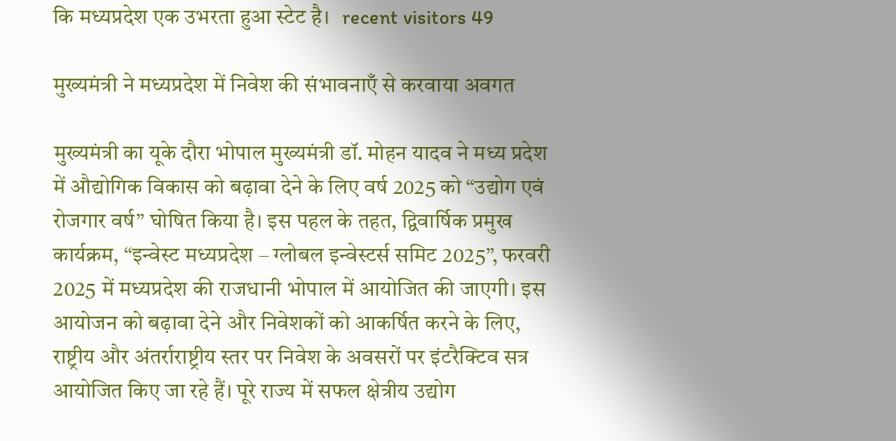कि मध्यप्रदेश एक उभरता हुआ स्टेट है।   recent visitors 49

मुख्यमंत्री ने मध्यप्रदेश में निवेश की संभावनाएँ से करवाया अवगत

मुख्यमंत्री का यूके दौरा भोपाल मुख्यमंत्री डॉ. मोहन यादव ने मध्य प्रदेश में औद्योगिक विकास को बढ़ावा देने के लिए वर्ष 2025 को “उद्योग एवं रोजगार वर्ष” घोषित किया है। इस पहल के तहत, द्विवार्षिक प्रमुख कार्यक्रम, “इन्वेस्ट मध्यप्रदेश – ग्लोबल इन्वेस्टर्स समिट 2025”, फरवरी 2025 में मध्यप्रदेश की राजधानी भोपाल में आयोजित की जाएगी। इस आयोजन को बढ़ावा देने और निवेशकों को आकर्षित करने के लिए, राष्ट्रीय और अंतर्राराष्ट्रीय स्तर पर निवेश के अवसरों पर इंटरैक्टिव सत्र आयोजित किए जा रहे हैं। पूरे राज्य में सफल क्षेत्रीय उद्योग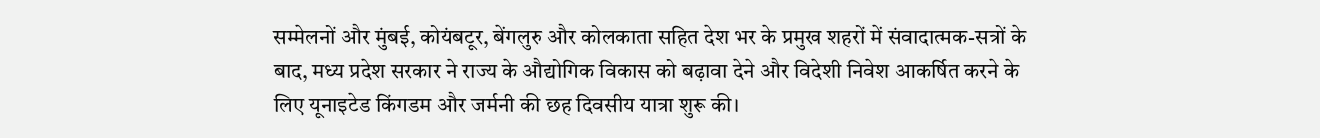सम्मेलनों और मुंबई, कोयंबटूर, बेंगलुरु और कोलकाता सहित देश भर के प्रमुख शहरों में संवादात्मक-सत्रों के बाद, मध्य प्रदेश सरकार ने राज्य के औद्योगिक विकास को बढ़ावा देने और विदेशी निवेश आकर्षित करने के लिए यूनाइटेड किंगडम और जर्मनी की छह दिवसीय यात्रा शुरू की।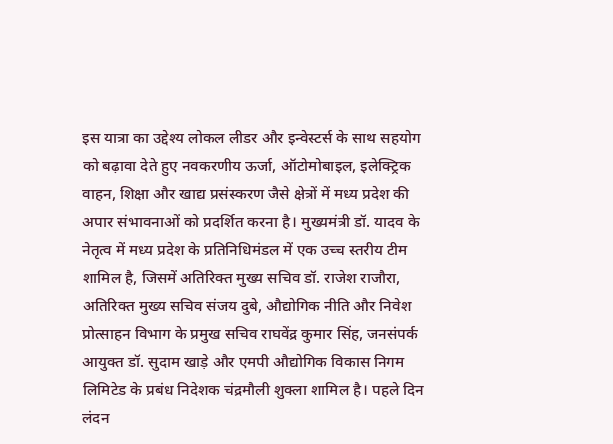इस यात्रा का उद्देश्य लोकल लीडर और इन्वेस्टर्स के साथ सहयोग को बढ़ावा देते हुए नवकरणीय ऊर्जा, ऑटोमोबाइल, इलेक्ट्रिक वाहन, शिक्षा और खाद्य प्रसंस्करण जैसे क्षेत्रों में मध्य प्रदेश की अपार संभावनाओं को प्रदर्शित करना है। मुख्यमंत्री डॉ. यादव के नेतृत्व में मध्य प्रदेश के प्रतिनिधिमंडल में एक उच्च स्तरीय टीम शामिल है, जिसमें अतिरिक्त मुख्य सचिव डॉ. राजेश राजौरा, अतिरिक्त मुख्य सचिव संजय दुबे, औद्योगिक नीति और निवेश प्रोत्साहन विभाग के प्रमुख सचिव राघवेंद्र कुमार सिंह, जनसंपर्क आयुक्त डॉ. सुदाम खाड़े और एमपी औद्योगिक विकास निगम लिमिटेड के प्रबंध निदेशक चंद्रमौली शुक्ला शामिल है। पहले दिन लंदन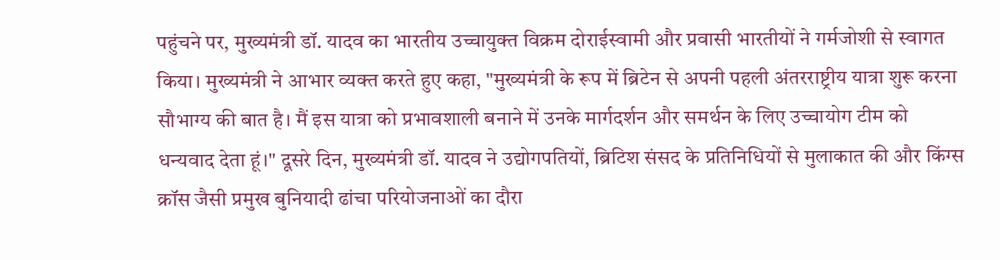पहुंचने पर, मुख्यमंत्री डॉ. यादव का भारतीय उच्चायुक्त विक्रम दोराईस्वामी और प्रवासी भारतीयों ने गर्मजोशी से स्वागत किया। मुख्यमंत्री ने आभार व्यक्त करते हुए कहा, "मुख्यमंत्री के रूप में ब्रिटेन से अपनी पहली अंतरराष्ट्रीय यात्रा शुरू करना सौभाग्य की बात है। मैं इस यात्रा को प्रभावशाली बनाने में उनके मार्गदर्शन और समर्थन के लिए उच्चायोग टीम को धन्यवाद देता हूं।" दूसरे दिन, मुख्यमंत्री डॉ. यादव ने उद्योगपतियों, ब्रिटिश संसद के प्रतिनिधियों से मुलाकात की और किंग्स क्रॉस जैसी प्रमुख बुनियादी ढांचा परियोजनाओं का दौरा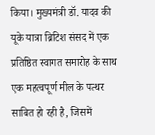किया। मुख्यमंत्री डॉ. यादव की यूके यात्रा ब्रिटिश संसद में एक प्रतिष्ठित स्वागत समारोह के साथ एक महत्वपूर्ण मील के पत्थर साबित हो रही है, जिसमें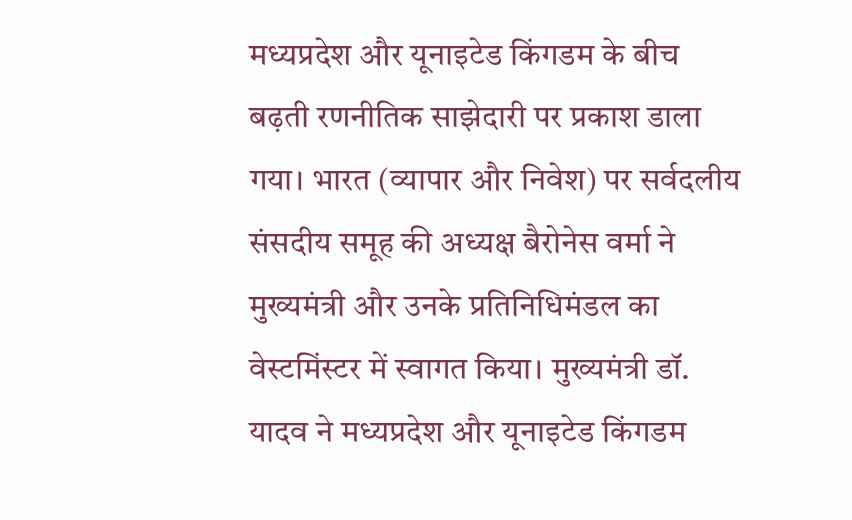मध्यप्रदेश और यूनाइटेड किंगडम के बीच बढ़ती रणनीतिक साझेदारी पर प्रकाश डाला गया। भारत (व्यापार और निवेश) पर सर्वदलीय संसदीय समूह की अध्यक्ष बैरोनेस वर्मा ने मुख्यमंत्री और उनके प्रतिनिधिमंडल का वेस्टमिंस्टर में स्वागत किया। मुख्यमंत्री डॉ. यादव ने मध्यप्रदेश और यूनाइटेड किंगडम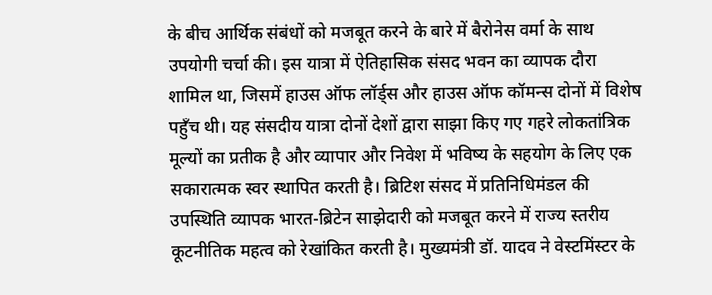के बीच आर्थिक संबंधों को मजबूत करने के बारे में बैरोनेस वर्मा के साथ उपयोगी चर्चा की। इस यात्रा में ऐतिहासिक संसद भवन का व्यापक दौरा शामिल था, जिसमें हाउस ऑफ लॉर्ड्स और हाउस ऑफ कॉमन्स दोनों में विशेष पहुँच थी। यह संसदीय यात्रा दोनों देशों द्वारा साझा किए गए गहरे लोकतांत्रिक मूल्यों का प्रतीक है और व्यापार और निवेश में भविष्य के सहयोग के लिए एक सकारात्मक स्वर स्थापित करती है। ब्रिटिश संसद में प्रतिनिधिमंडल की उपस्थिति व्यापक भारत-ब्रिटेन साझेदारी को मजबूत करने में राज्य स्तरीय कूटनीतिक महत्व को रेखांकित करती है। मुख्यमंत्री डॉ. यादव ने वेस्टमिंस्टर के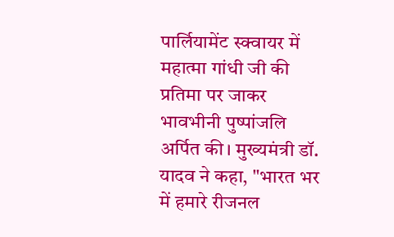पार्लियामेंट स्क्वायर में महात्मा गांधी जी की प्रतिमा पर जाकर भावभीनी पुष्पांजलि अर्पित की। मुख्यमंत्री डॉ. यादव ने कहा, "भारत भर में हमारे रीजनल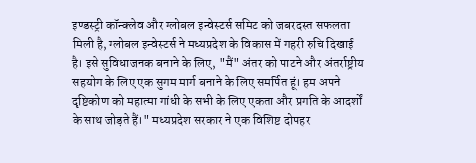इण्डस्ट्री कॉन्क्लेव और ग्लोबल इन्वेस्टर्स समिट को जबरदस्त सफलता मिली है, ग्लोबल इन्वेस्टर्स ने मध्यप्रदेश के विकास में गहरी रुचि दिखाई है। इसे सुविधाजनक बनाने के लिए, "मैं" अंतर को पाटने और अंतर्राष्ट्रीय सहयोग के लिए एक सुगम मार्ग बनाने के लिए समर्पित हूं। हम अपने दृष्टिकोण को महात्मा गांधी के सभी के लिए एकता और प्रगति के आदर्शों के साथ जोड़ते हैं।" मध्यप्रदेश सरकार ने एक विशिष्ट दोपहर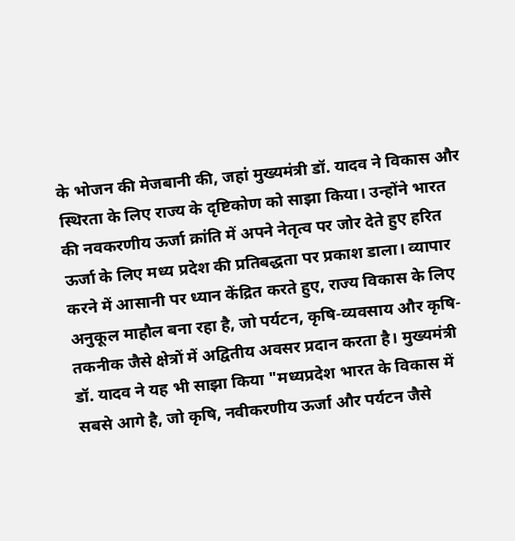के भोजन की मेजबानी की, जहां मुख्यमंत्री डॉ. यादव ने विकास और स्थिरता के लिए राज्य के दृष्टिकोण को साझा किया। उन्होंने भारत की नवकरणीय ऊर्जा क्रांति में अपने नेतृत्व पर जोर देते हुए हरित ऊर्जा के लिए मध्य प्रदेश की प्रतिबद्धता पर प्रकाश डाला। व्यापार करने में आसानी पर ध्यान केंद्रित करते हुए, राज्य विकास के लिए अनुकूल माहौल बना रहा है, जो पर्यटन, कृषि-व्यवसाय और कृषि-तकनीक जैसे क्षेत्रों में अद्वितीय अवसर प्रदान करता है। मुख्यमंत्री डॉ. यादव ने यह भी साझा किया "मध्यप्रदेश भारत के विकास में सबसे आगे है, जो कृषि, नवीकरणीय ऊर्जा और पर्यटन जैसे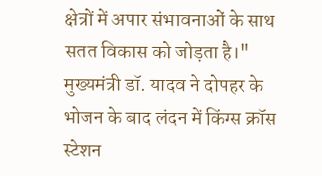क्षेत्रों में अपार संभावनाओं के साथ सतत विकास को जोड़ता है।" मुख्यमंत्री डॉ. यादव ने दोपहर के भोजन के बाद लंदन में किंग्स क्रॉस स्टेशन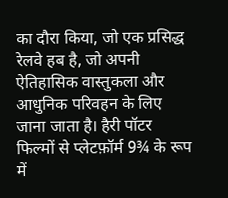का दौरा किया, जो एक प्रसिद्ध रेलवे हब है, जो अपनी ऐतिहासिक वास्तुकला और आधुनिक परिवहन के लिए जाना जाता है। हैरी पॉटर फिल्मों से प्लेटफ़ॉर्म 9¾ के रूप में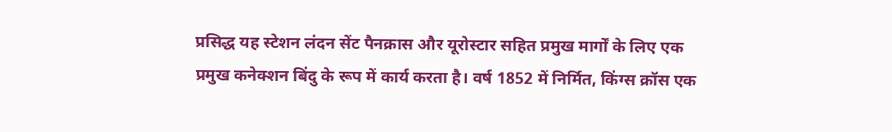प्रसिद्ध यह स्टेशन लंदन सेंट पैनक्रास और यूरोस्टार सहित प्रमुख मार्गों के लिए एक प्रमुख कनेक्शन बिंदु के रूप में कार्य करता है। वर्ष 1852 में निर्मित, किंग्स क्रॉस एक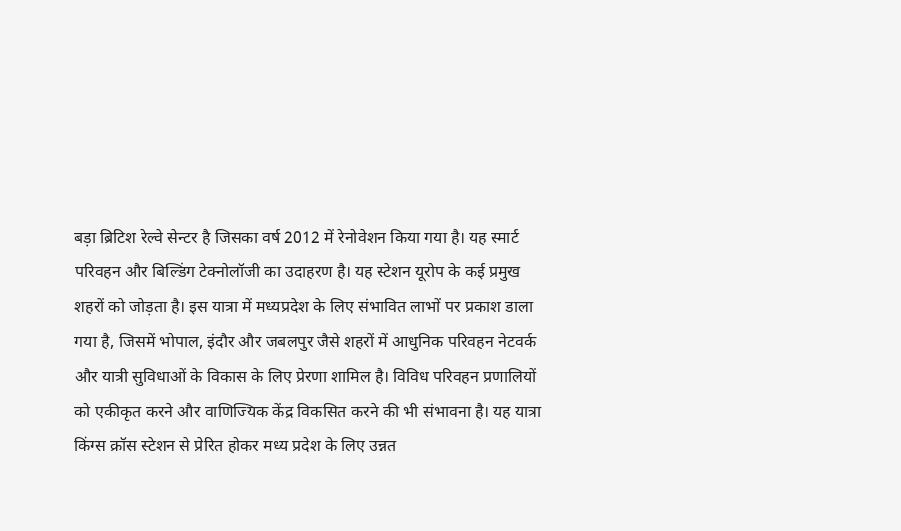बड़ा ब्रिटिश रेल्वे सेन्टर है जिसका वर्ष 2012 में रेनोवेशन किया गया है। यह स्मार्ट परिवहन और बिल्डिंग टेक्नोलॉजी का उदाहरण है। यह स्टेशन यूरोप के कई प्रमुख शहरों को जोड़ता है। इस यात्रा में मध्यप्रदेश के लिए संभावित लाभों पर प्रकाश डाला गया है, जिसमें भोपाल, इंदौर और जबलपुर जैसे शहरों में आधुनिक परिवहन नेटवर्क और यात्री सुविधाओं के विकास के लिए प्रेरणा शामिल है। विविध परिवहन प्रणालियों को एकीकृत करने और वाणिज्यिक केंद्र विकसित करने की भी संभावना है। यह यात्रा किंग्स क्रॉस स्टेशन से प्रेरित होकर मध्य प्रदेश के लिए उन्नत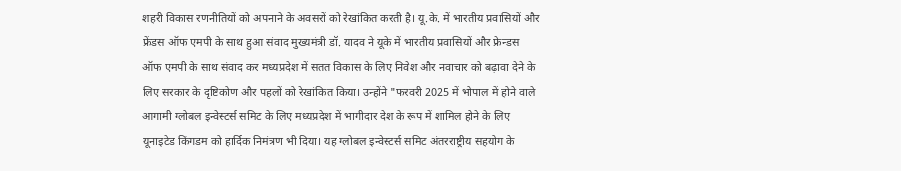शहरी विकास रणनीतियों को अपनाने के अवसरों को रेखांकित करती है। यू.के. में भारतीय प्रवासियों और फ्रेंडस ऑफ एमपी के साथ हुआ संवाद मुख्यमंत्री डॉ. यादव ने यूके में भारतीय प्रवासियों और फ्रेन्डस ऑफ एमपी के साथ संवाद कर मध्यप्रदेश में सतत विकास के लिए निवेश और नवाचार को बढ़ावा देने के लिए सरकार के दृष्टिकोण और पहलों को रेखांकित किया। उन्होंने "फरवरी 2025 में भोपाल में होने वाले आगामी ग्लोबल इन्वेस्टर्स समिट के लिए मध्यप्रदेश में भागीदार देश के रूप में शामिल होने के लिए यूनाइटेड किंगडम को हार्दिक निमंत्रण भी दिया। यह ग्लोबल इन्वेस्टर्स समिट अंतरराष्ट्रीय सहयोग के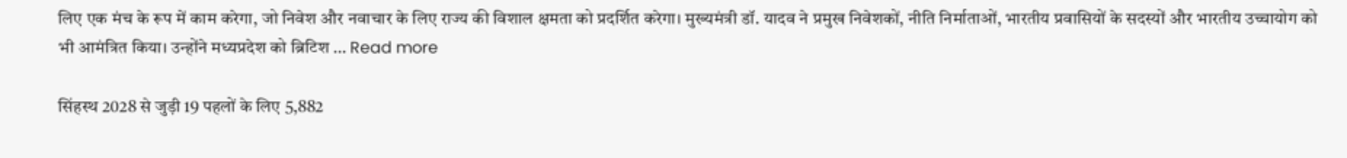लिए एक मंच के रूप में काम करेगा, जो निवेश और नवाचार के लिए राज्य की विशाल क्षमता को प्रदर्शित करेगा। मुख्यमंत्री डॉ. यादव ने प्रमुख निवेशकों, नीति निर्माताओं, भारतीय प्रवासियों के सदस्यों और भारतीय उच्चायोग को भी आमंत्रित किया। उन्होंने मध्यप्रदेश को ब्रिटिश … Read more

सिंहस्थ 2028 से जुड़ी 19 पहलों के लिए 5,882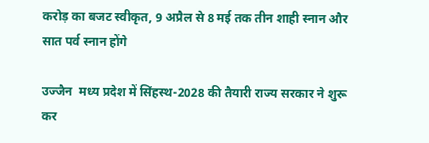करोड़ का बजट स्वीकृत, 9 अप्रैल से 8 मई तक तीन शाही स्नान और सात पर्व स्नान होंगे

उज्जैन  मध्य प्रदेश में सिंहस्थ-2028 की तैयारी राज्य सरकार ने शुरू कर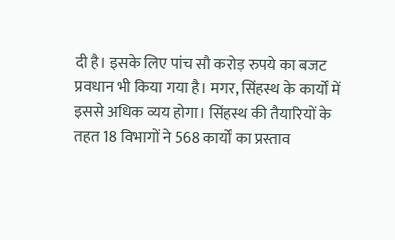दी है। इसके लिए पांच सौ करोड़ रुपये का बजट प्रवधान भी किया गया है। मगर, सिंहस्थ के कार्यों में इससे अधिक व्यय होगा। सिंहस्थ की तैयारियों के तहत 18 विभागों ने 568 कार्यों का प्रस्ताव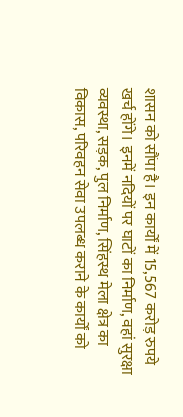शासन को सौंपा है। इन कार्यों में 15,567 करोड़ रुपये खर्च होंगे। इनमें नदियों पर घाटों का निर्माण, वहां सुरक्षा व्यवस्था, सड़क, पुल निर्माण, सिंहस्थ मेला क्षेत्र का विकास, परिवहन सेवा उपलब्ध कराने के कार्यों को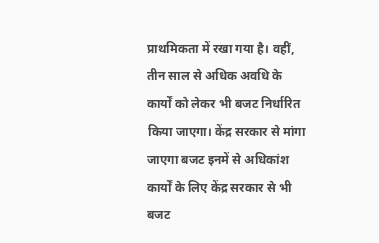प्राथमिकता में रखा गया है। वहीं, तीन साल से अधिक अवधि के कार्यों को लेकर भी बजट निर्धारित किया जाएगा। केंद्र सरकार से मांगा जाएगा बजट इनमें से अधिकांश कार्यों के लिए केंद्र सरकार से भी बजट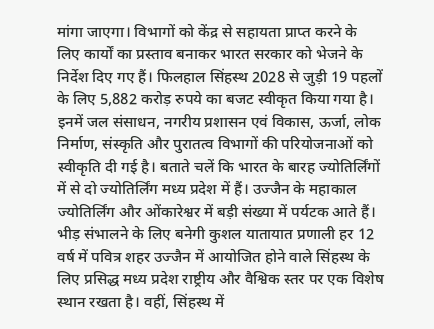मांगा जाएगा। विभागों को केंद्र से सहायता प्राप्त करने के लिए कार्यों का प्रस्ताव बनाकर भारत सरकार को भेजने के निर्देश दिए गए हैं। फिलहाल सिंहस्थ 2028 से जुड़ी 19 पहलों के लिए 5,882 करोड़ रुपये का बजट स्वीकृत किया गया है। इनमें जल संसाधन, नगरीय प्रशासन एवं विकास, ऊर्जा, लोक निर्माण, संस्कृति और पुरातत्व विभागों की परियोजनाओं को स्वीकृति दी गई है। बताते चलें कि भारत के बारह ज्योतिर्लिंगों में से दो ज्योतिर्लिंग मध्य प्रदेश में हैं। उज्जैन के महाकाल ज्योतिर्लिंग और ओंकारेश्वर में बड़ी संख्या में पर्यटक आते हैं। भीड़ संभालने के लिए बनेगी कुशल यातायात प्रणाली हर 12 वर्ष में पवित्र शहर उज्जैन में आयोजित होने वाले सिंहस्थ के लिए प्रसिद्ध मध्य प्रदेश राष्ट्रीय और वैश्विक स्तर पर एक विशेष स्थान रखता है। वहीं, सिंहस्थ में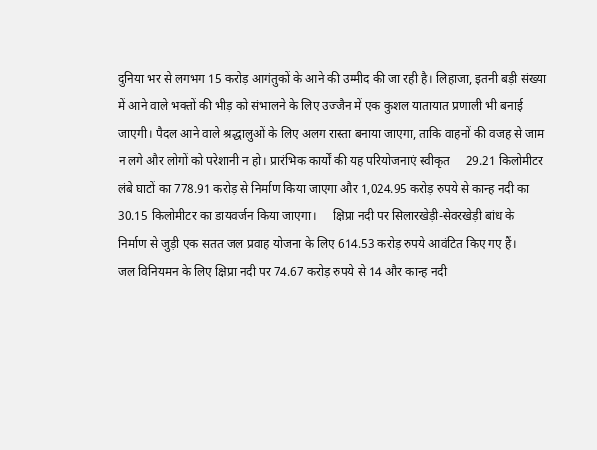दुनिया भर से लगभग 15 करोड़ आगंतुकों के आने की उम्मीद की जा रही है। लिहाजा, इतनी बड़ी संख्या में आने वाले भक्तों की भीड़ को संभालने के लिए उज्जैन में एक कुशल यातायात प्रणाली भी बनाई जाएगी। पैदल आने वाले श्रद्धालुओं के लिए अलग रास्ता बनाया जाएगा, ताकि वाहनों की वजह से जाम न लगे और लोगों को परेशानी न हो। प्रारंभिक कार्यों की यह परियोजनाएं स्वीकृत     29.21 किलोमीटर लंबे घाटों का 778.91 करोड़ से निर्माण किया जाएगा और 1,024.95 करोड़ रुपये से कान्ह नदी का 30.15 किलोमीटर का डायवर्जन किया जाएगा।     क्षिप्रा नदी पर सिलारखेड़ी-सेवरखेड़ी बांध के निर्माण से जुड़ी एक सतत जल प्रवाह योजना के लिए 614.53 करोड़ रुपये आवंटित किए गए हैं।     जल विनियमन के लिए क्षिप्रा नदी पर 74.67 करोड़ रुपये से 14 और कान्ह नदी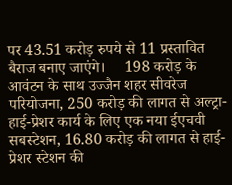पर 43.51 करोड़ रुपये से 11 प्रस्तावित बैराज बनाए जाएंगे।     198 करोड़ के आवंटन के साथ उज्जैन शहर सीवरेज परियोजना, 250 करोड़ की लागत से अल्ट्रा-हाई-प्रेशर कार्य के लिए एक नया ईएचवी सबस्टेशन, 16.80 करोड़ की लागत से हाई-प्रेशर स्टेशन की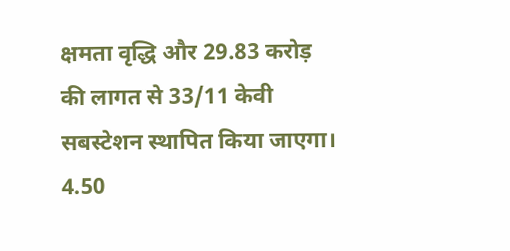क्षमता वृद्धि और 29.83 करोड़ की लागत से 33/11 केवी सबस्टेशन स्थापित किया जाएगा।     4.50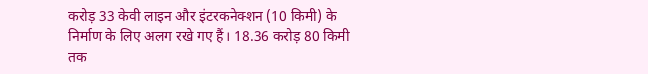करोड़ 33 केवी लाइन और इंटरकनेक्शन (10 किमी) के निर्माण के लिए अलग रखे गए हैं। 18.36 करोड़ 80 किमी तक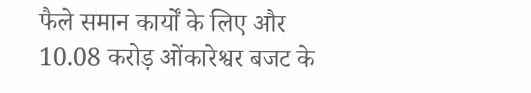फैले समान कार्यों के लिए और 10.08 करोड़ ओंकारेश्वर बजट के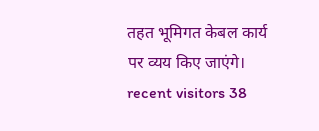तहत भूमिगत केबल कार्य पर व्यय किए जाएंगे।   recent visitors 38